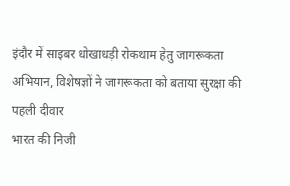इंदौर में साइबर धोखाधड़ी रोकथाम हेतु जागरूकता अभियान, विशेषज्ञों ने जागरूकता को बताया सुरक्षा की पहली दीवार
भारत की निजी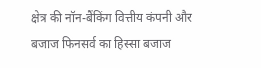क्षेत्र की नॉन-बैंकिंग वित्तीय कंपनी और बजाज फिनसर्व का हिस्सा बजाज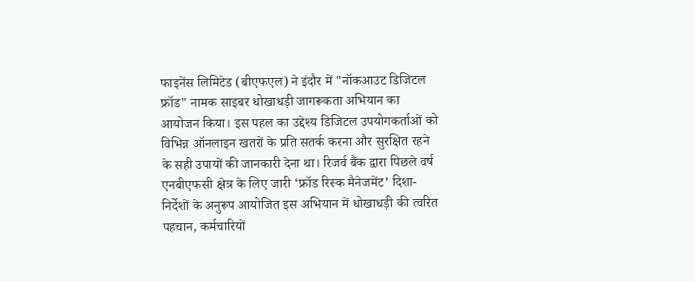फाइनेंस लिमिटेड (बीएफएल) ने इंदौर में "नॉकआउट डिजिटल फ्रॉड" नामक साइबर धोखाधड़ी जागरूकता अभियान का आयोजन किया। इस पहल का उद्देश्य डिजिटल उपयोगकर्ताओं को विभिन्न ऑनलाइन खतरों के प्रति सतर्क करना और सुरक्षित रहने के सही उपायों की जानकारी देना था। रिजर्व बैंक द्वारा पिछले वर्ष एनबीएफसी क्षेत्र के लिए जारी ‘फ्रॉड रिस्क मैनेजमेंट’ दिशा-निर्देशों के अनुरूप आयोजित इस अभियान में धोखाधड़ी की त्वरित पहचान, कर्मचारियों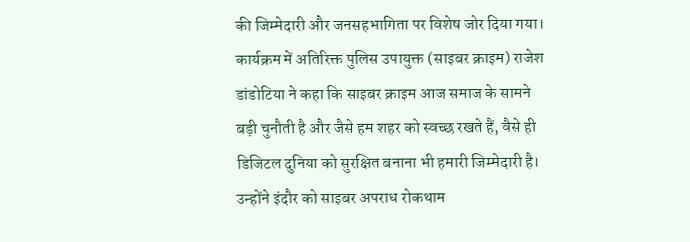की जिम्मेदारी और जनसहभागिता पर विशेष जोर दिया गया।
कार्यक्रम में अतिरिक्त पुलिस उपायुक्त (साइबर क्राइम) राजेश डांडोटिया ने कहा कि साइबर क्राइम आज समाज के सामने बड़ी चुनौती है और जैसे हम शहर को स्वच्छ रखते हैं, वैसे ही डिजिटल दुनिया को सुरक्षित बनाना भी हमारी जिम्मेदारी है। उन्होंने इंदौर को साइबर अपराध रोकथाम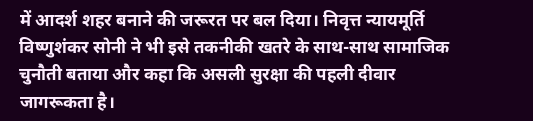में आदर्श शहर बनाने की जरूरत पर बल दिया। निवृत्त न्यायमूर्ति विष्णुशंकर सोनी ने भी इसे तकनीकी खतरे के साथ-साथ सामाजिक चुनौती बताया और कहा कि असली सुरक्षा की पहली दीवार जागरूकता है।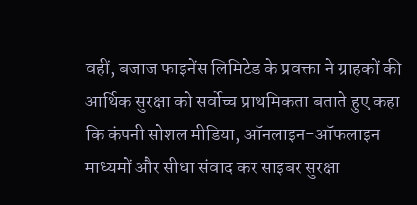वहीं, बजाज फाइनेंस लिमिटेड के प्रवक्ता ने ग्राहकों की आर्थिक सुरक्षा को सर्वोच्च प्राथमिकता बताते हुए कहा कि कंपनी सोशल मीडिया, ऑनलाइन-ऑफलाइन माध्यमों और सीधा संवाद कर साइबर सुरक्षा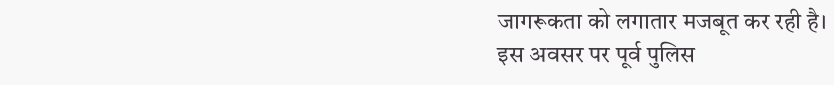जागरूकता को लगातार मजबूत कर रही है।
इस अवसर पर पूर्व पुलिस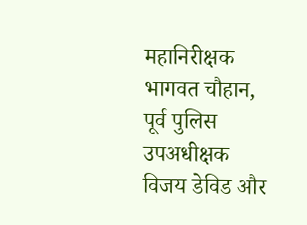महानिरीक्षक भागवत चौहान, पूर्व पुलिस उपअधीक्षक विजय डेविड और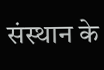संस्थान के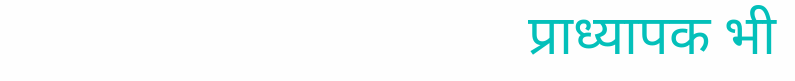प्राध्यापक भी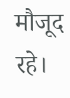मौजूद रहे।